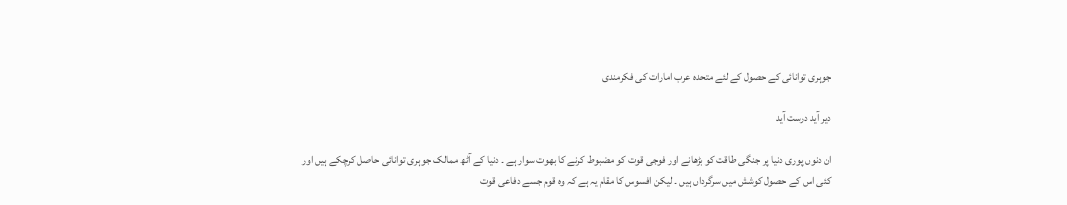جوہری توانائی کے حصول کے لئے متحدہ عرب امارات کی فکرمندی

دیر آید درست آید

ان دنوں پوری دنیا پر جنگی طاقت کو بڑھانے اور فوجی قوت کو مضبوط کرنے کا بھوت سوار ہے ۔ دنیا کے آٹھ ممالک جوہری توانائی حاصل کرچکے ہیں اور کئی اس کے حصول کوشش میں سرگرداں ہیں ۔ لیکن افسوس کا مقام یہ ہے کہ وہ قوم جسے دفاعی قوت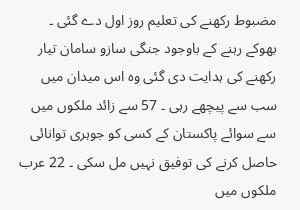مضبوط رکھنے کی تعلیم روز اول دے گئی ۔ بھوکے رہنے کے باوجود جنگی سازو سامان تیار رکھنے کی ہدایت دی گئی وہ اس میدان میں سب سے پیچھے رہی ۔ 57 سے زائد ملکوں میں سے سوائے پاکستان کے کسی کو جوہری توانائی حاصل کرنے کی توفیق نہیں مل سکی ۔ 22 عرب ملکوں میں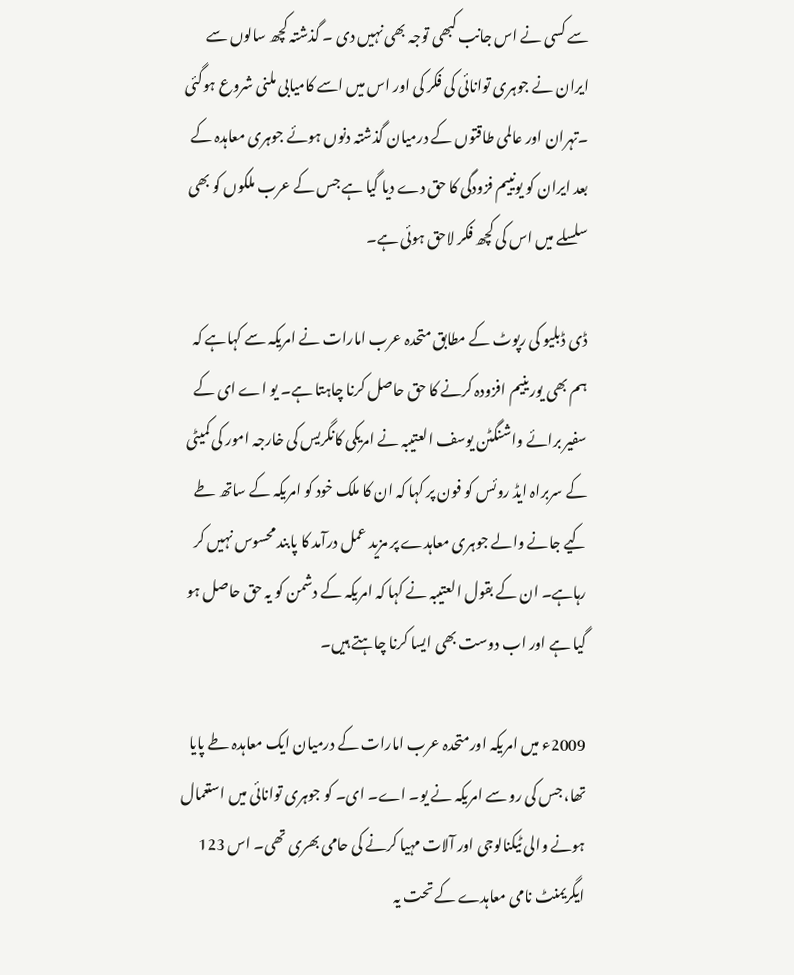سے کسی نے اس جانب کبھی توجہ بھی نہیں دی ۔ گذشتہ کچھ سالوں سے ایران نے جوہری توانائی کی فکر کی اور اس میں اسے کامیابی ملنی شروع ہوگئی ۔تہران اور عالمی طاقتوں کے درمیان گذشتہ دنوں ہوئے جوہری معاہدہ کے بعد ایران کو یونییم فزودگی کا حق دے دیا گیا ہے جس کے عرب ملکوں کو بھی سلسلے میں اس کی کچھ فکر لاحق ہوئی ہے۔

ڈی ڈبلیو کی رپوٹ کے مطابق متحدہ عرب امارات نے امریکہ سے کہاہے کہ ہم بھی یورینیم افزودہ کرنے کا حق حاصل کرنا چاہتا ہے۔ یو اے ای کے سفیر برائے واشنگٹن یوسف العتیبہ نے امریکی کانگریس کی خارجہ امور کی کمیٹی کے سربراہ ایڈ روئس کو فون پر کہا کہ ان کا ملک خود کو امریکہ کے ساتھ طے کیے جانے والے جوہری معاہدے پر مزید عمل درآمد کا پابند محسوس نہیں کر رہاہے۔ ان کے بقول العتیبہ نے کہا کہ امریکہ کے دشمن کو یہ حق حاصل ہو گیا ہے اور اب دوست بھی ایسا کرنا چاہتے ہیں۔

2009ء میں امریکہ اورمتحدہ عرب امارات کے درمیان ایک معاہدہ طے پایا تھا، جس کی رو سے امریکہ نے یو۔ اے۔ ای۔ کو جوہری توانائی میں استعمال ہونے والی ٹیکنالوجی اور آلات مہیا کرنے کی حامی بھری تھی۔ اس 123 ایگریمنٹ نامی معاہدے کے تحت یہ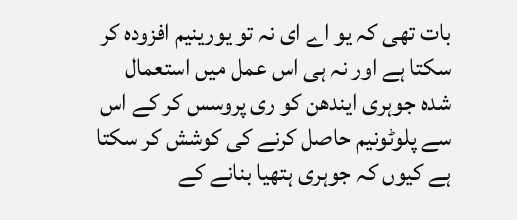بات تھی کہ یو اے ای نہ تو یورینیم افزودہ کر سکتا ہے اور نہ ہی اس عمل میں استعمال شدہ جوہری ایندھن کو ری پروسس کر کے اس سے پلوٹونیم حاصل کرنے کی کوشش کر سکتا ہے کیوں کہ جوہری ہتھیا بنانے کے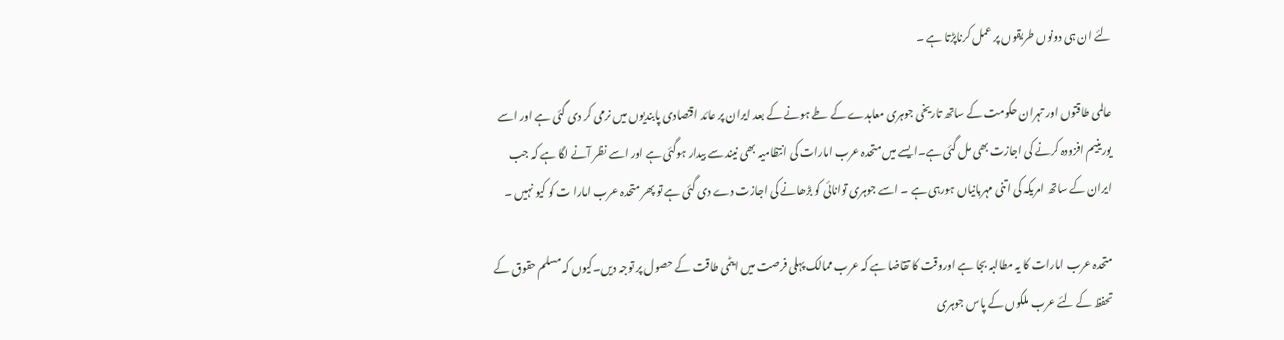لئے ان ہی دونوں طریقوں پر عمل کرناپڑتا ہے ۔

عالمی طاقتوں اور تہران حکومت کے ساتھ تاریخی جوہری معاہدے کے طے ہونے کے بعد ایران پر عائد اقتصادی پابندیوں میں نرمی کر دی گئی ہے اور اسے یورینیم افزودہ کرنے کی اجازت بھی مل گئی ہے۔ایسے میں متحدہ عرب امارات کی انتظامیہ بھی نیند سے بیدار ہوگئی ہے اور اسے نظر آنے لگا ہے کہ جب ایران کے ساتھ امریکہ کی اتنی مہربانیاں ہورہی ہے ۔ اسے جوہری توانائی کو بڑھانے کی اجازت دے دی گئی ہے تو پھر متحدہ عرب امارا ت کو کیو نہیں ۔

متحدہ عرب امارات کا یہ مطالبہ بجا ہے اوروقت کا تقاضا ہے کہ عرب ممالک پہلی فرصت میں ایٹمی طاقت کے حصول پر توجہ دیں۔کیوں کہ مسلم حقوق کے تحفظ کے لئے عرب ملکوں کے پاس جوہری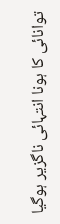توانائی کا ہونا انتہائی ناگزیر ہوگیا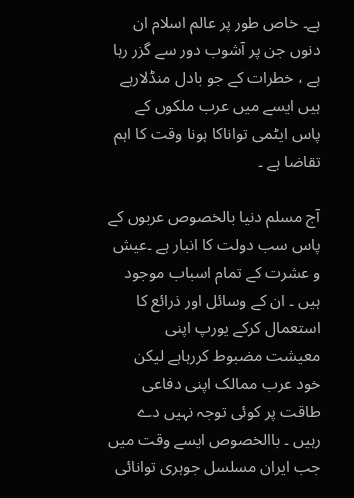ہے۔ خاص طور پر عالم اسلام ان دنوں جن پر آشوب دور سے گزر رہا ہے ، خطرات کے جو بادل منڈلارہے ہیں ایسے میں عرب ملکوں کے پاس ایٹمی تواناکا ہونا وقت کا اہم تقاضا ہے ۔

آج مسلم دنیا بالخصوص عربوں کے پاس سب دولت کا انبار ہے ۔عیش و عشرت کے تمام اسباب موجود ہیں ۔ ان کے وسائل اور ذرائع کا استعمال کرکے یورپ اپنی معیشت مضبوط کررہاہے لیکن خود عرب ممالک اپنی دفاعی طاقت پر کوئی توجہ نہیں دے رہیں ۔ باالخصوص ایسے وقت میں جب ایران مسلسل جوہری توانائی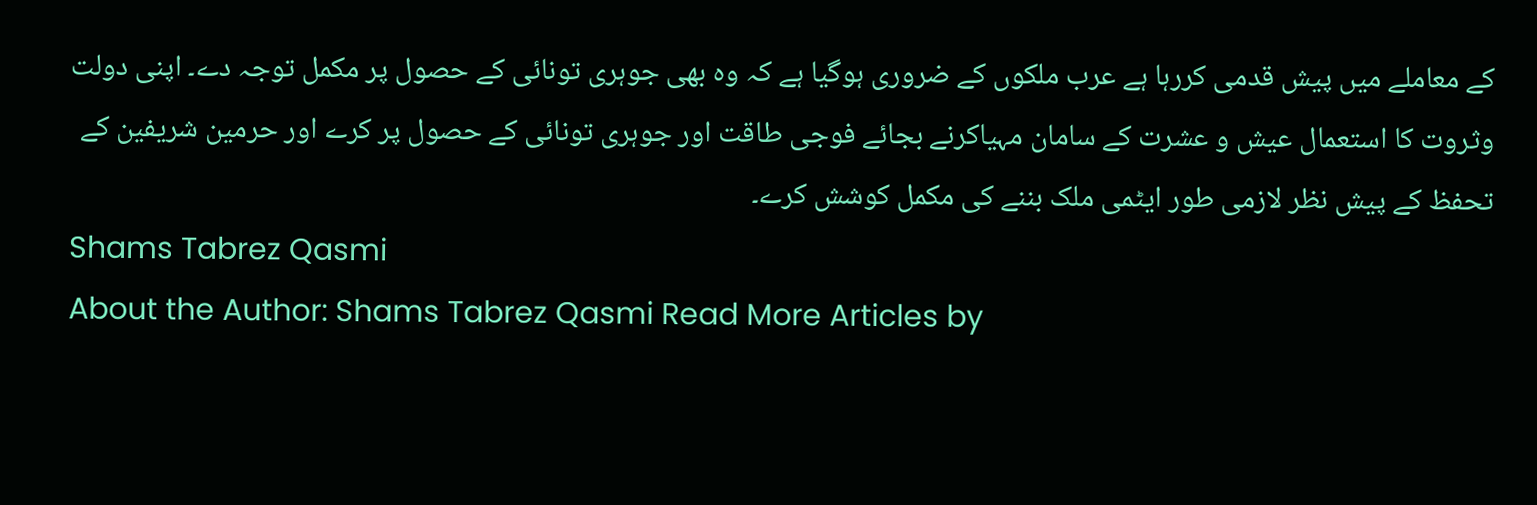کے معاملے میں پیش قدمی کررہا ہے عرب ملکوں کے ضروری ہوگیا ہے کہ وہ بھی جوہری تونائی کے حصول پر مکمل توجہ دے۔ اپنی دولت وثروت کا استعمال عیش و عشرت کے سامان مہیاکرنے بجائے فوجی طاقت اور جوہری تونائی کے حصول پر کرے اور حرمین شریفین کے تحفظ کے پیش نظر لازمی طور ایٹمی ملک بننے کی مکمل کوشش کرے۔
Shams Tabrez Qasmi
About the Author: Shams Tabrez Qasmi Read More Articles by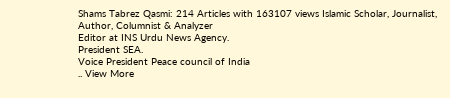Shams Tabrez Qasmi: 214 Articles with 163107 views Islamic Scholar, Journalist, Author, Columnist & Analyzer
Editor at INS Urdu News Agency.
President SEA.
Voice President Peace council of India
.. View More